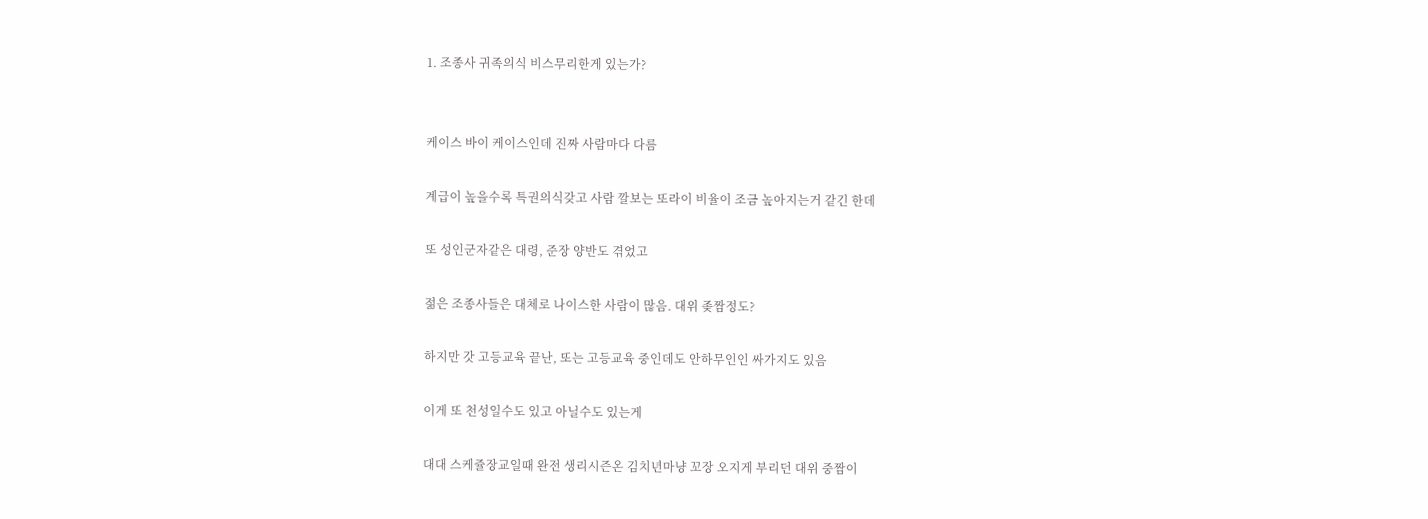1. 조종사 귀족의식 비스무리한게 있는가?


케이스 바이 케이스인데 진짜 사람마다 다름

계급이 높을수록 특권의식갖고 사람 깔보는 또라이 비율이 조금 높아지는거 같긴 한데

또 성인군자같은 대령, 준장 양반도 겪었고

젊은 조종사들은 대체로 나이스한 사람이 많음. 대위 좆짬정도?

하지만 갓 고등교육 끝난, 또는 고등교육 중인데도 안하무인인 싸가지도 있음

이게 또 천성일수도 있고 아닐수도 있는게

대대 스케쥴장교일때 완전 생리시즌온 김치년마냥 꼬장 오지게 부리던 대위 중짬이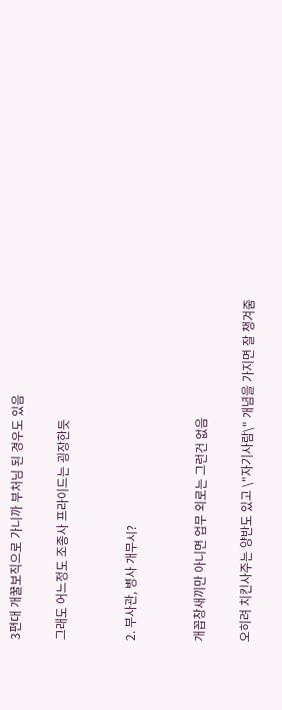3편대 개꿀보직으로 가니까 부처님 된 경우도 있음

그래도 어느정도 조종사 프라이드는 굉장한듯


2. 부사관, 병사 개무시?


개꼽창새끼만 아니면 업무 외로는 그런건 없음

오히려 치킨사주는 양반도 있고 \"자기사람\" 개념을 가지면 잘 챙겨줌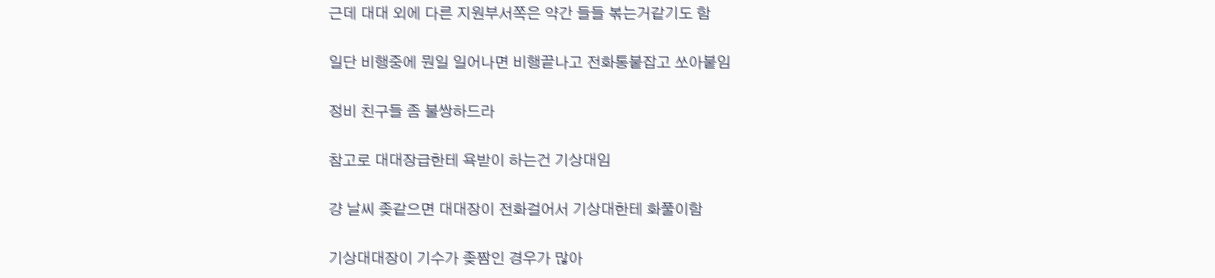근데 대대 외에 다른 지원부서쪽은 약간 들들 볶는거같기도 함

일단 비행중에 뭔일 일어나면 비행끝나고 전화통붙잡고 쏘아붙임

정비 친구들 좀 불쌍하드라

참고로 대대장급한테 욕받이 하는건 기상대임

걍 날씨 좆같으면 대대장이 전화걸어서 기상대한테 화풀이함

기상대대장이 기수가 좆짬인 경우가 많아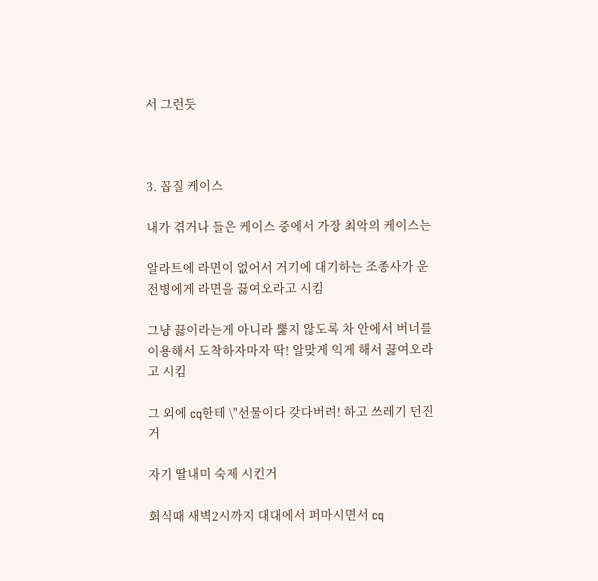서 그런듯



3. 꼽질 케이스

내가 겪거나 들은 케이스 중에서 가장 최악의 케이스는

알라트에 라면이 없어서 거기에 대기하는 조종사가 운전병에게 라면을 끓여오라고 시킴

그냥 끓이라는게 아니라 뿛지 않도록 차 안에서 버너를 이용해서 도착하자마자 딱! 알맞게 익게 해서 끓여오라고 시킴

그 외에 cq한테 \"선물이다 갖다버려! 하고 쓰레기 던진거

자기 딸내미 숙제 시킨거

회식때 새벽2시까지 대대에서 퍼마시면서 cq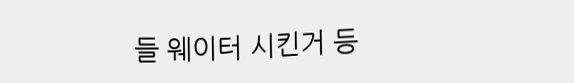들 웨이터 시킨거 등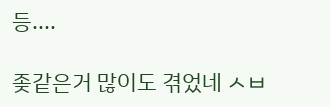등....

좆같은거 많이도 겪었네 ㅅㅂ